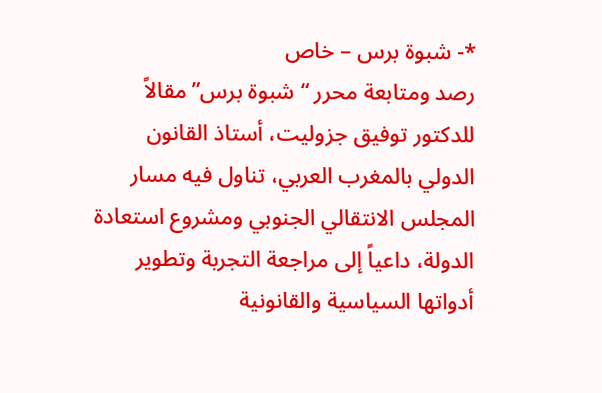*- شبوة برس – خاص
رصد ومتابعة محرر “شبوة برس” مقالاً للدكتور توفيق جزوليت، أستاذ القانون الدولي بالمغرب العربي، تناول فيه مسار المجلس الانتقالي الجنوبي ومشروع استعادة الدولة، داعياً إلى مراجعة التجربة وتطوير أدواتها السياسية والقانونية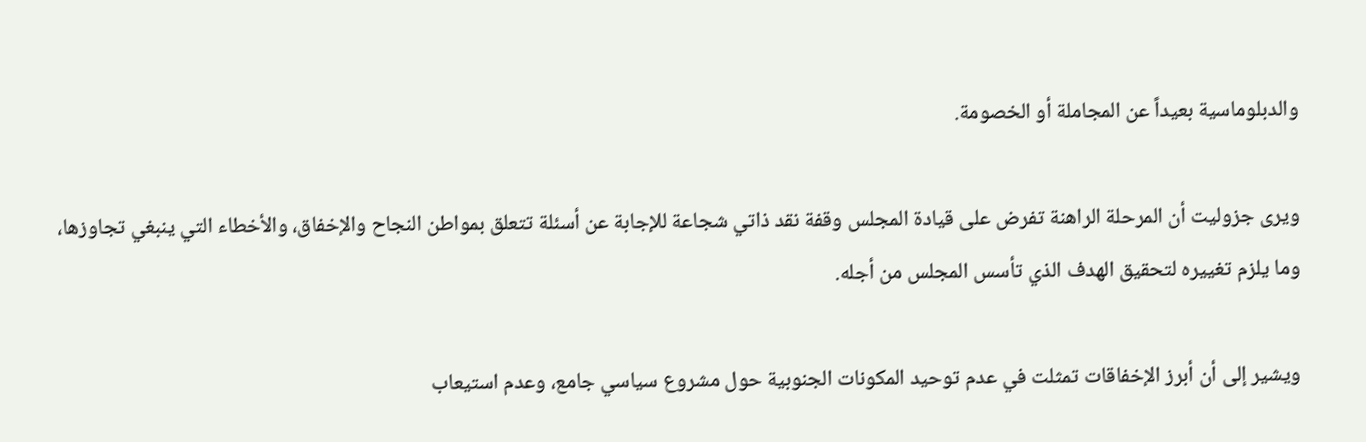والدبلوماسية بعيداً عن المجاملة أو الخصومة.

ويرى جزوليت أن المرحلة الراهنة تفرض على قيادة المجلس وقفة نقد ذاتي شجاعة للإجابة عن أسئلة تتعلق بمواطن النجاح والإخفاق، والأخطاء التي ينبغي تجاوزها، وما يلزم تغييره لتحقيق الهدف الذي تأسس المجلس من أجله.

ويشير إلى أن أبرز الإخفاقات تمثلت في عدم توحيد المكونات الجنوبية حول مشروع سياسي جامع، وعدم استيعاب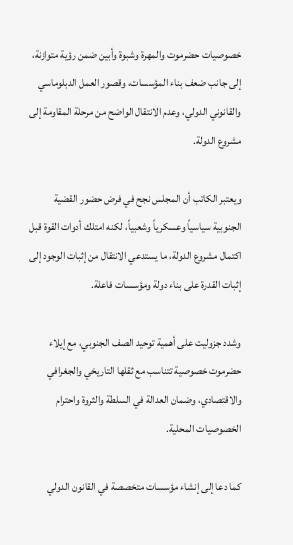خصوصيات حضرموت والمهرة وشبوة وأبين ضمن رؤية متوازنة، إلى جانب ضعف بناء المؤسسات، وقصور العمل الدبلوماسي والقانوني الدولي، وعدم الانتقال الواضح من مرحلة المقاومة إلى مشروع الدولة.

ويعتبر الكاتب أن المجلس نجح في فرض حضور القضية الجنوبية سياسياً وعسكرياً وشعبياً، لكنه امتلك أدوات القوة قبل اكتمال مشروع الدولة، ما يستدعي الانتقال من إثبات الوجود إلى إثبات القدرة على بناء دولة ومؤسسات فاعلة.

وشدد جزوليت على أهمية توحيد الصف الجنوبي، مع إيلاء حضرموت خصوصية تتناسب مع ثقلها التاريخي والجغرافي والاقتصادي، وضمان العدالة في السلطة والثروة واحترام الخصوصيات المحلية.

كما دعا إلى إنشاء مؤسسات متخصصة في القانون الدولي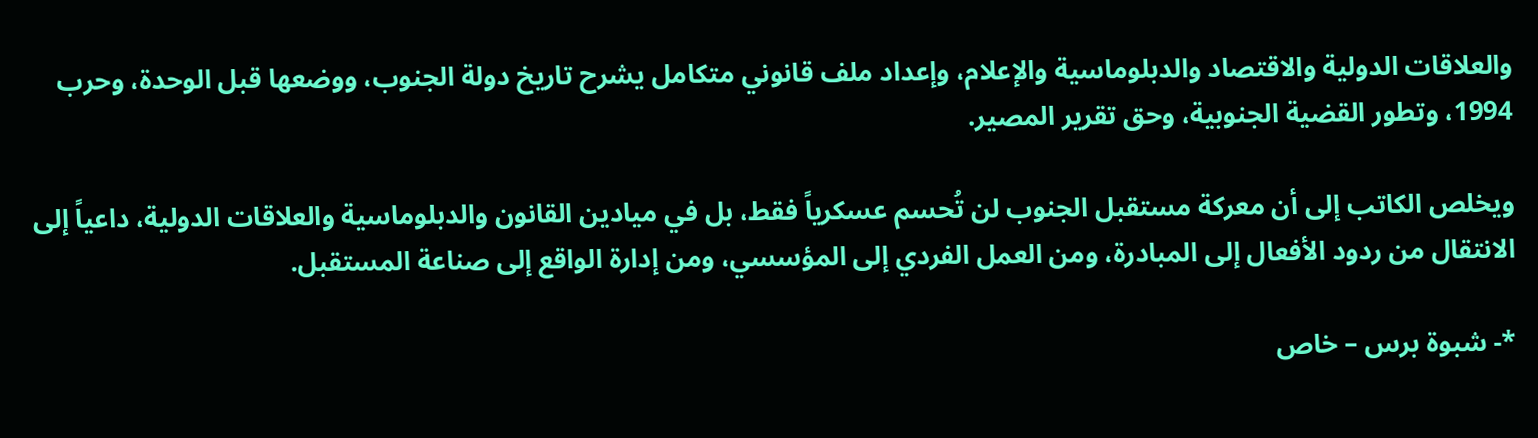والعلاقات الدولية والاقتصاد والدبلوماسية والإعلام، وإعداد ملف قانوني متكامل يشرح تاريخ دولة الجنوب، ووضعها قبل الوحدة، وحرب 1994، وتطور القضية الجنوبية، وحق تقرير المصير.

ويخلص الكاتب إلى أن معركة مستقبل الجنوب لن تُحسم عسكرياً فقط، بل في ميادين القانون والدبلوماسية والعلاقات الدولية، داعياً إلى الانتقال من ردود الأفعال إلى المبادرة، ومن العمل الفردي إلى المؤسسي، ومن إدارة الواقع إلى صناعة المستقبل.

*- شبوة برس – خاص